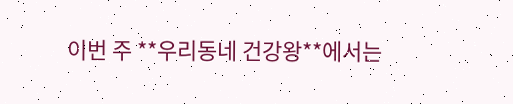이번 주 **우리동네 건강왕**에서는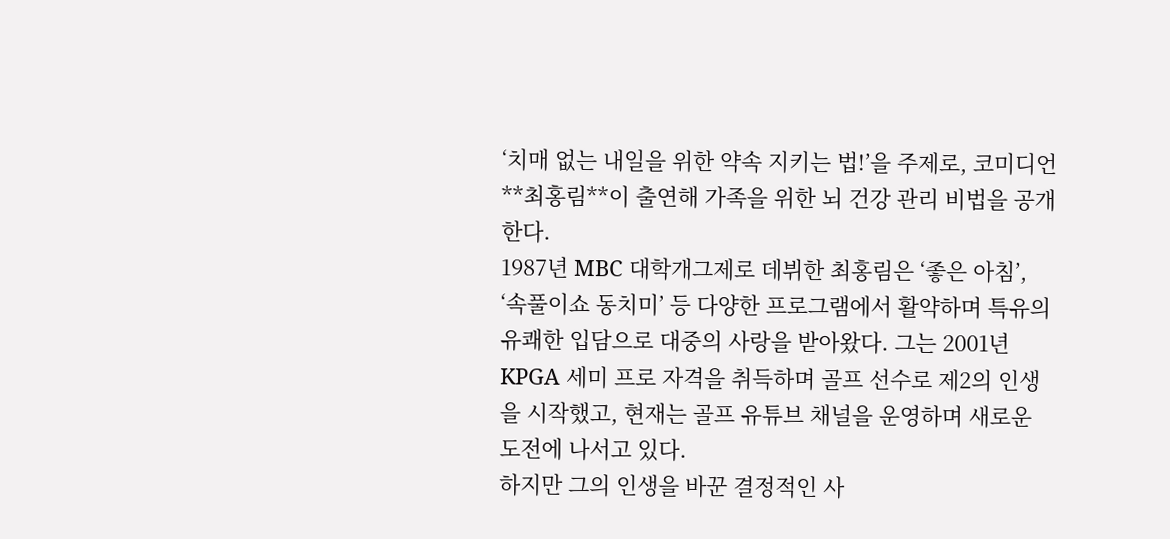‘치매 없는 내일을 위한 약속 지키는 법!’을 주제로, 코미디언 **최홍림**이 출연해 가족을 위한 뇌 건강 관리 비법을 공개한다.
1987년 MBC 대학개그제로 데뷔한 최홍림은 ‘좋은 아침’, ‘속풀이쇼 동치미’ 등 다양한 프로그램에서 활약하며 특유의 유쾌한 입담으로 대중의 사랑을 받아왔다. 그는 2001년 KPGA 세미 프로 자격을 취득하며 골프 선수로 제2의 인생을 시작했고, 현재는 골프 유튜브 채널을 운영하며 새로운 도전에 나서고 있다.
하지만 그의 인생을 바꾼 결정적인 사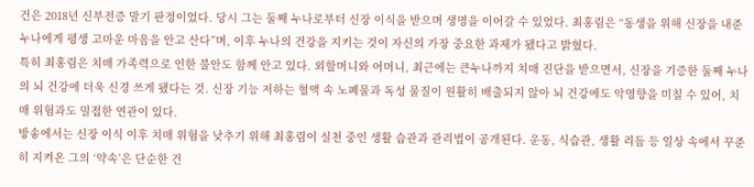건은 2018년 신부전증 말기 판정이었다. 당시 그는 둘째 누나로부터 신장 이식을 받으며 생명을 이어갈 수 있었다. 최홍림은 “동생을 위해 신장을 내준 누나에게 평생 고마운 마음을 안고 산다”며, 이후 누나의 건강을 지키는 것이 자신의 가장 중요한 과제가 됐다고 밝혔다.
특히 최홍림은 치매 가족력으로 인한 불안도 함께 안고 있다. 외할머니와 어머니, 최근에는 큰누나까지 치매 진단을 받으면서, 신장을 기증한 둘째 누나의 뇌 건강에 더욱 신경 쓰게 됐다는 것. 신장 기능 저하는 혈액 속 노폐물과 독성 물질이 원활히 배출되지 않아 뇌 건강에도 악영향을 미칠 수 있어, 치매 위험과도 밀접한 연관이 있다.
방송에서는 신장 이식 이후 치매 위험을 낮추기 위해 최홍림이 실천 중인 생활 습관과 관리법이 공개된다. 운동, 식습관, 생활 리듬 등 일상 속에서 꾸준히 지켜온 그의 ‘약속’은 단순한 건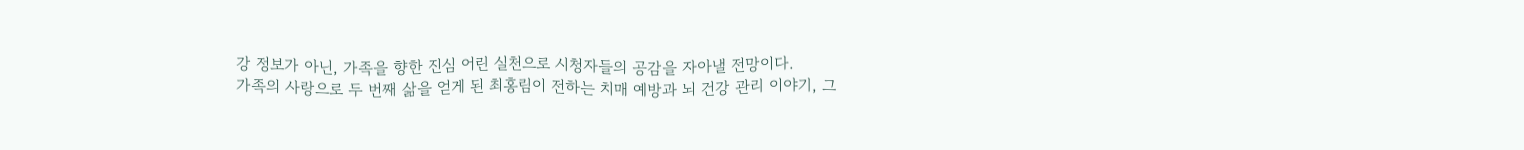강 정보가 아닌, 가족을 향한 진심 어린 실천으로 시청자들의 공감을 자아낼 전망이다.
가족의 사랑으로 두 번째 삶을 얻게 된 최홍림이 전하는 치매 예방과 뇌 건강 관리 이야기, 그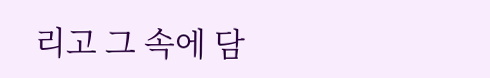리고 그 속에 담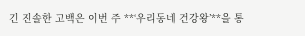긴 진솔한 고백은 이번 주 **‘우리동네 건강왕’**을 통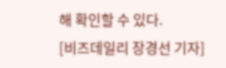해 확인할 수 있다.
[비즈데일리 장경선 기자]